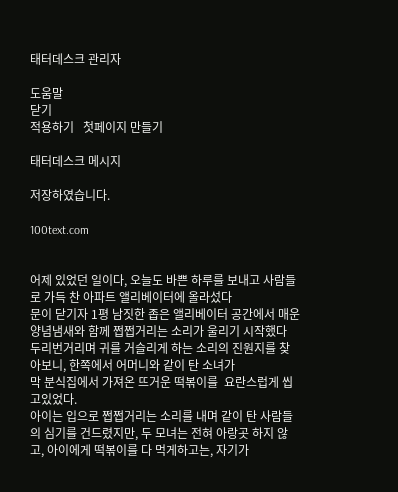태터데스크 관리자

도움말
닫기
적용하기   첫페이지 만들기

태터데스크 메시지

저장하였습니다.

100text.com


어제 있었던 일이다, 오늘도 바쁜 하루를 보내고 사람들로 가득 찬 아파트 앨리베이터에 올라섰다
문이 닫기자 1평 남짓한 좁은 앨리베이터 공간에서 매운 양념냄새와 함께 쩝쩝거리는 소리가 울리기 시작했다
두리번거리며 귀를 거슬리게 하는 소리의 진원지를 찾아보니, 한쪽에서 어머니와 같이 탄 소녀가
막 분식집에서 가져온 뜨거운 떡볶이를  요란스럽게 씹고있었다.
아이는 입으로 쩝쩝거리는 소리를 내며 같이 탄 사람들의 심기를 건드렸지만, 두 모녀는 전혀 아랑곳 하지 않고, 아이에게 떡볶이를 다 먹게하고는, 자기가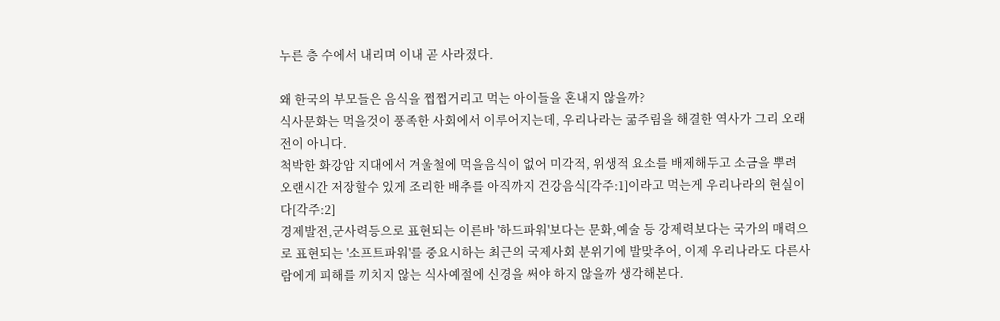누른 층 수에서 내리며 이내 곧 사라졌다.

왜 한국의 부모들은 음식을 쩝쩝거리고 먹는 아이들을 혼내지 않을까?
식사문화는 먹을것이 풍족한 사회에서 이루어지는데, 우리나라는 굶주림을 해결한 역사가 그리 오래전이 아니다.
척박한 화강암 지대에서 겨울철에 먹을음식이 없어 미각적, 위생적 요소를 배제해두고 소금을 뿌려 오랜시간 저장할수 있게 조리한 배추를 아직까지 건강음식[각주:1]이라고 먹는게 우리나라의 현실이다[각주:2]
경제발전,군사력등으로 표현되는 이른바 '하드파워'보다는 문화,예술 등 강제력보다는 국가의 매력으로 표현되는 '소프트파워'를 중요시하는 최근의 국제사회 분위기에 발맞추어, 이제 우리나라도 다른사람에게 피해를 끼치지 않는 식사예절에 신경을 써야 하지 않을까 생각해본다.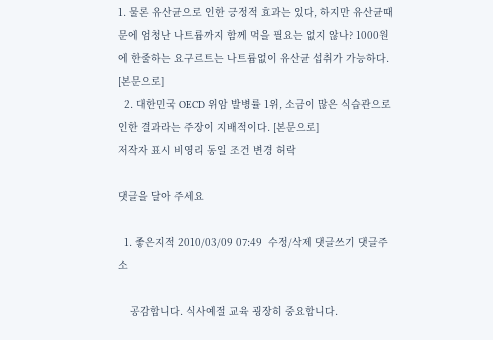1. 물론 유산균으로 인한 긍정적 효과는 있다, 하지만 유산균때문에 엄청난 나트륨까지 함께 먹을 필요는 없지 않나? 1000원에 한줄하는 요구르트는 나트륨없이 유산균 섭취가 가능하다. [본문으로]
  2. 대한민국 OECD 위암 발병률 1위, 소금이 많은 식습관으로 인한 결과라는 주장이 지배적이다. [본문으로]
저작자 표시 비영리 동일 조건 변경 허락

댓글을 달아 주세요

  1. 좋은지적 2010/03/09 07:49  수정/삭제 댓글쓰기 댓글주소

    공감합니다. 식사예절 교육 굉장히 중요합니다.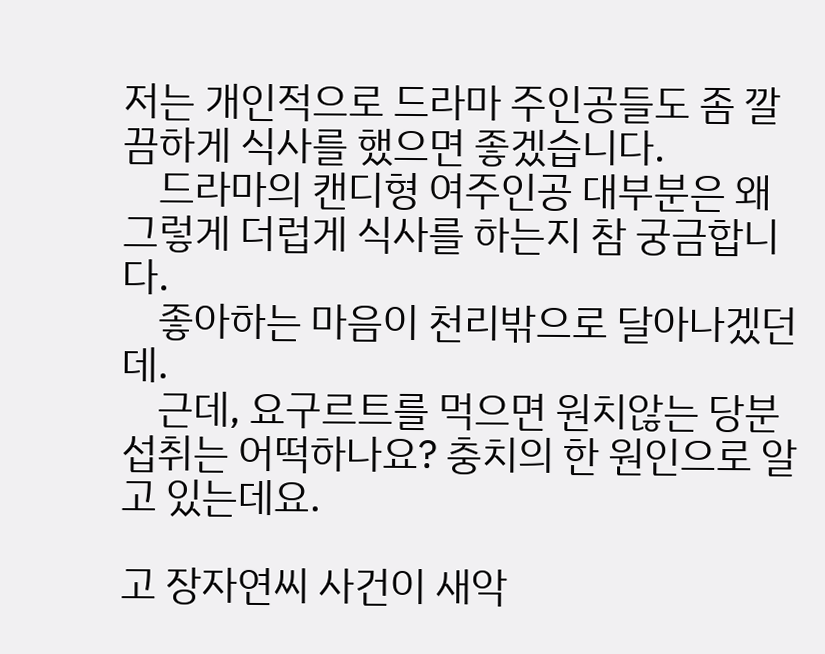저는 개인적으로 드라마 주인공들도 좀 깔끔하게 식사를 했으면 좋겠습니다.
    드라마의 캔디형 여주인공 대부분은 왜 그렇게 더럽게 식사를 하는지 참 궁금합니다.
    좋아하는 마음이 천리밖으로 달아나겠던데.
    근데, 요구르트를 먹으면 원치않는 당분섭취는 어떡하나요? 충치의 한 원인으로 알고 있는데요.

고 장자연씨 사건이 새악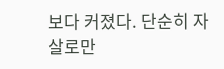보다 커졌다. 단순히 자살로만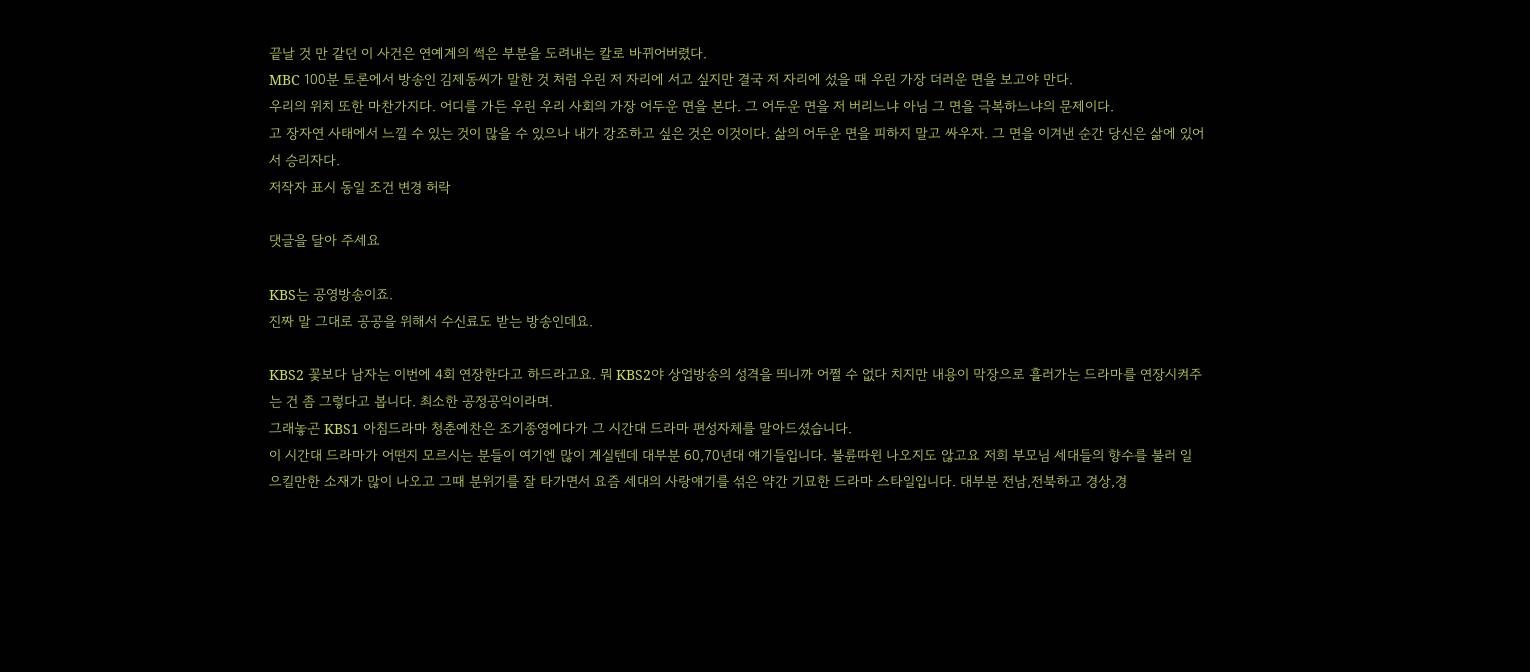끝날 것 만 같던 이 사건은 연예계의 썩은 부분을 도려내는 칼로 바뀌어버렸다.
MBC 100분 토론에서 방송인 김제동씨가 말한 것 처럼 우린 저 자리에 서고 싶지만 결국 저 자리에 섰을 때 우린 가장 더러운 면을 보고야 만다.
우리의 위치 또한 마찬가지다. 어디를 가든 우린 우리 사회의 가장 어두운 면을 본다. 그 어두운 면을 저 버리느냐 아님 그 면을 극복하느냐의 문제이다.
고 장자연 사태에서 느낄 수 있는 것이 많을 수 있으나 내가 강조하고 싶은 것은 이것이다. 삶의 어두운 면을 피하지 말고 싸우자. 그 면을 이겨낸 순간 당신은 삶에 있어서 승리자다.
저작자 표시 동일 조건 변경 허락

댓글을 달아 주세요

KBS는 공영방송이죠.
진짜 말 그대로 공공을 위해서 수신료도 받는 방송인데요.

KBS2 꽃보다 남자는 이번에 4회 연장한다고 하드라고요. 뭐 KBS2야 상업방송의 성격을 띄니까 어쩔 수 없다 치지만 내용이 막장으로 흘러가는 드라마를 연장시켜주는 건 좀 그렇다고 봅니다. 최소한 공정공익이라며.
그래놓곤 KBS1 아침드라마 청춘예찬은 조기종영에다가 그 시간대 드라마 편성자체를 말아드셨습니다.
이 시간대 드라마가 어떤지 모르시는 분들이 여기엔 많이 계실텐데 대부분 60,70년대 얘기들입니다. 불륜따윈 나오지도 않고요 저희 부모님 세대들의 향수를 불러 일으킬만한 소재가 많이 나오고 그때 분위기를 잘 타가면서 요즘 세대의 사랑얘기를 섞은 약간 기묘한 드라마 스타일입니다. 대부분 전남,전북하고 경상,경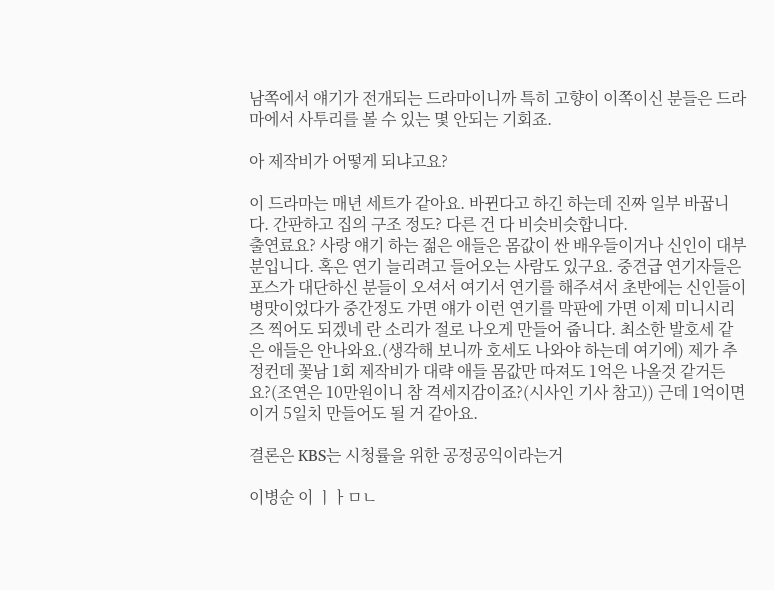남쪽에서 얘기가 전개되는 드라마이니까 특히 고향이 이쪽이신 분들은 드라마에서 사투리를 볼 수 있는 몇 안되는 기회죠.

아 제작비가 어떻게 되냐고요?

이 드라마는 매년 세트가 같아요. 바뀐다고 하긴 하는데 진짜 일부 바꿉니다. 간판하고 집의 구조 정도? 다른 건 다 비슷비슷합니다.
출연료요? 사랑 얘기 하는 젊은 애들은 몸값이 싼 배우들이거나 신인이 대부분입니다. 혹은 연기 늘리려고 들어오는 사람도 있구요. 중견급 연기자들은 포스가 대단하신 분들이 오셔서 여기서 연기를 해주셔서 초반에는 신인들이 병맛이었다가 중간정도 가면 얘가 이런 연기를 막판에 가면 이제 미니시리즈 찍어도 되겠네 란 소리가 절로 나오게 만들어 줍니다. 최소한 발호세 같은 애들은 안나와요.(생각해 보니까 호세도 나와야 하는데 여기에) 제가 추정컨데 꽃남 1회 제작비가 대략 애들 몸값만 따져도 1억은 나올것 같거든요?(조연은 10만원이니 참 격세지감이죠?(시사인 기사 참고)) 근데 1억이면 이거 5일치 만들어도 될 거 같아요.

결론은 KBS는 시청률을 위한 공정공익이라는거

이병순 이 ㅣㅏㅁㄴ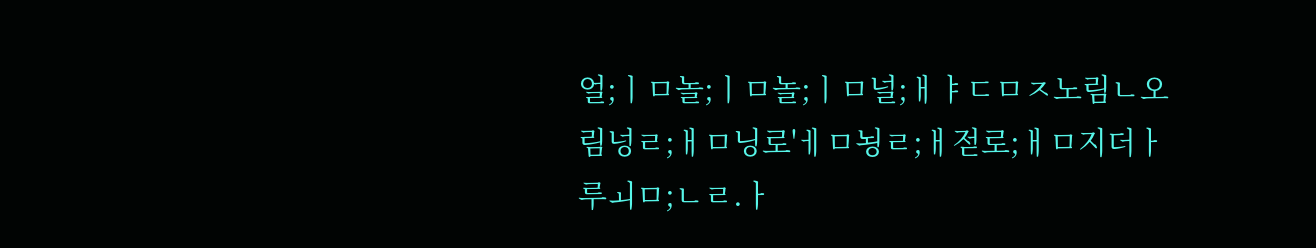얼;ㅣㅁ놀;ㅣㅁ놀;ㅣㅁ널;ㅐㅑㄷㅁㅈ노림ㄴ오림넝ㄹ;ㅐㅁ닝로'ㅔㅁ뇡ㄹ;ㅐ젇로;ㅐㅁ지더ㅏ루ㅚㅁ;ㄴㄹ.ㅏ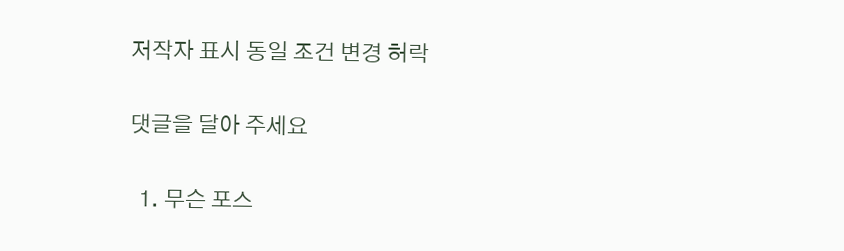저작자 표시 동일 조건 변경 허락

댓글을 달아 주세요

  1. 무슨 포스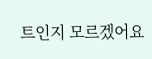트인지 모르겠어요